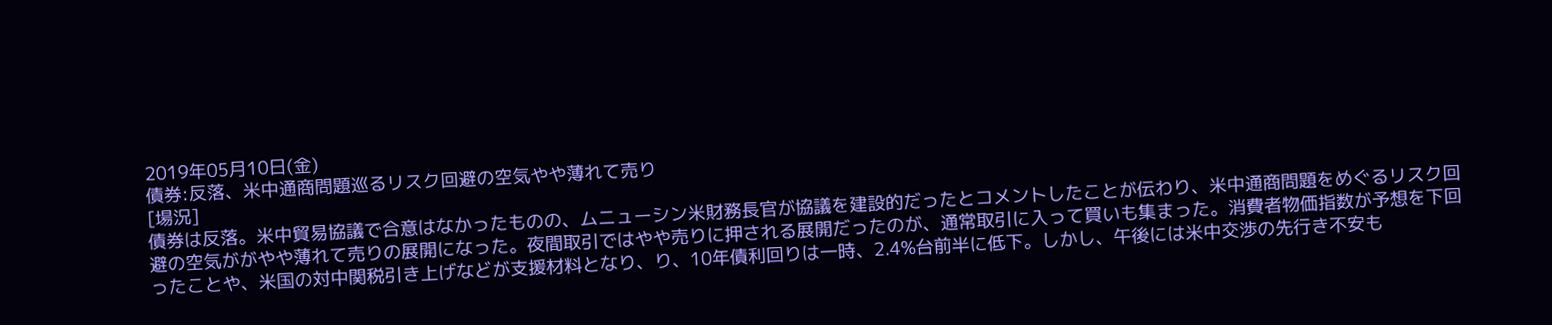2019年05月10日(金)
債券:反落、米中通商問題巡るリスク回避の空気やや薄れて売り
[場況]
債券は反落。米中貿易協議で合意はなかったものの、ムニューシン米財務長官が協議を建設的だったとコメントしたことが伝わり、米中通商問題をめぐるリスク回避の空気ががやや薄れて売りの展開になった。夜間取引ではやや売りに押される展開だったのが、通常取引に入って買いも集まった。消費者物価指数が予想を下回ったことや、米国の対中関税引き上げなどが支援材料となり、り、10年債利回りは一時、2.4%台前半に低下。しかし、午後には米中交渉の先行き不安も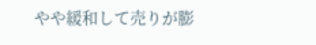やや緩和して売りが膨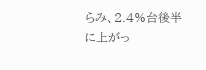らみ、2.4%台後半に上がっ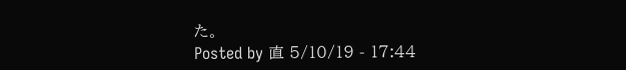た。
Posted by 直 5/10/19 - 17:44